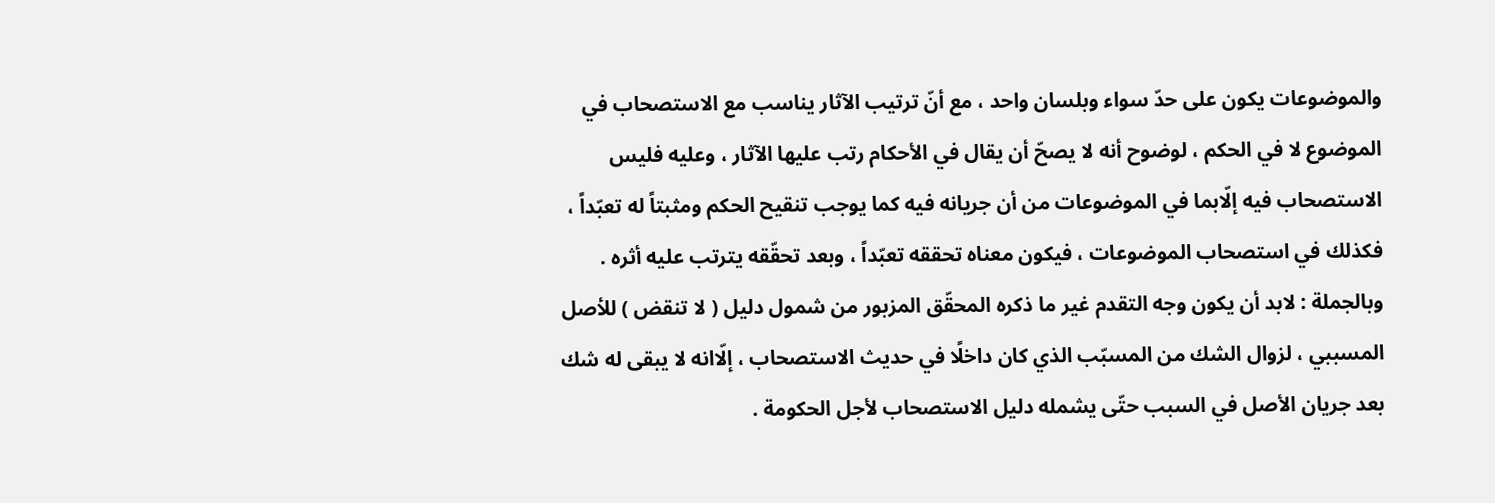والموضوعات يكون على حدّ سواء وبلسان واحد ، مع أنّ ترتيب الآثار يناسب مع الاستصحاب في الموضوع لا في الحكم ، لوضوح أنه لا يصحّ أن يقال في الأحكام رتب عليها الآثار ، وعليه فليس الاستصحاب فيه إلّابما في الموضوعات من أن جريانه فيه كما يوجب تنقيح الحكم ومثبتاً له تعبّداً ، فكذلك في استصحاب الموضوعات ، فيكون معناه تحققه تعبّداً ، وبعد تحقّقه يترتب عليه أثره .
وبالجملة : لابد أن يكون وجه التقدم غير ما ذكره المحقّق المزبور من شمول دليل ( لا تنقض ) للأصل المسببي ، لزوال الشك من المسبّب الذي كان داخلًا في حديث الاستصحاب ، إلّاانه لا يبقى له شك بعد جريان الأصل في السبب حتّى يشمله دليل الاستصحاب لأجل الحكومة .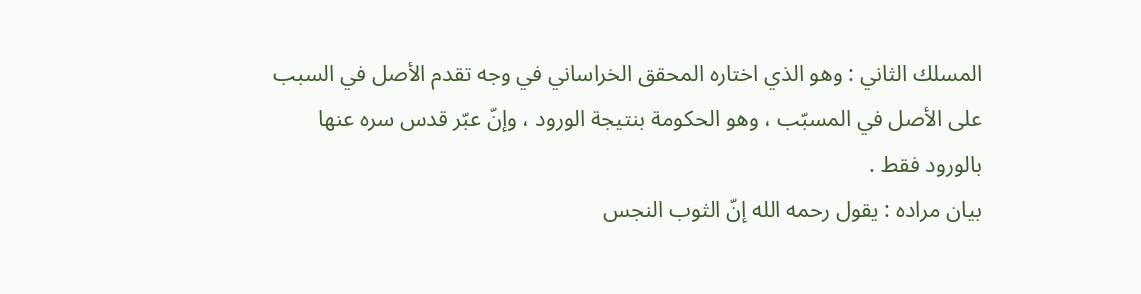المسلك الثاني : وهو الذي اختاره المحقق الخراساني في وجه تقدم الأصل في السبب على الأصل في المسبّب ، وهو الحكومة بنتيجة الورود ، وإنّ عبّر قدس سره عنها بالورود فقط .
بيان مراده : يقول رحمه الله إنّ الثوب النجس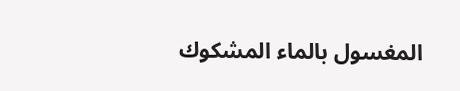المغسول بالماء المشكوك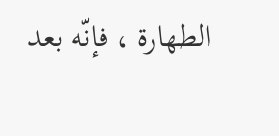الطهارة ، فإنّه بعد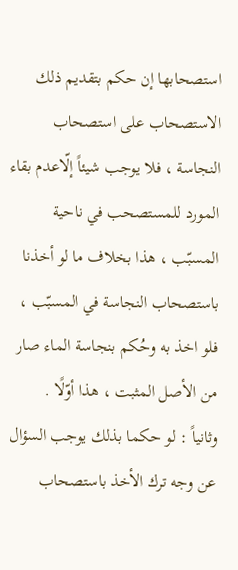استصحابها إن حكم بتقديم ذلك الاستصحاب على استصحاب النجاسة ، فلا يوجب شيئاً إلّاعدم بقاء المورد للمستصحب في ناحية المسبّب ، هذا بخلاف ما لو أخذنا باستصحاب النجاسة في المسبّب ، فلو اخذ به وحُكم بنجاسة الماء صار من الأصل المثبت ، هذا أوّلًا .
وثانياً : لو حكما بذلك يوجب السؤال عن وجه ترك الأخذ باستصحاب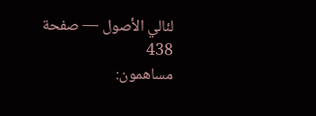لئالي الأصول — صفحة 438
مساهمون: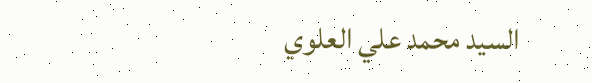السيد محمد علي العلوي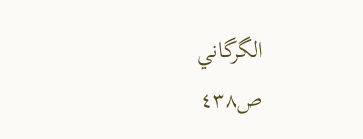الگرگاني
ص٤٣٨